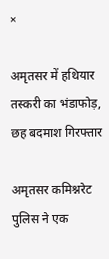×

अमृतसर में हथियार तस्करी का भंडाफोड़, छह बदमाश गिरफ्तार

अमृतसर कमिश्नरेट पुलिस ने एक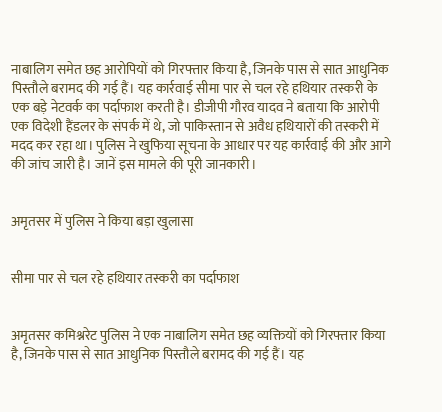नाबालिग समेत छह आरोपियों को गिरफ्तार किया है, जिनके पास से सात आधुनिक पिस्तौले बरामद की गई हैं। यह कार्रवाई सीमा पार से चल रहे हथियार तस्करी के एक बड़े नेटवर्क का पर्दाफाश करती है। डीजीपी गौरव यादव ने बताया कि आरोपी एक विदेशी हैंडलर के संपर्क में थे, जो पाकिस्तान से अवैध हथियारों की तस्करी में मदद कर रहा था। पुलिस ने खुफिया सूचना के आधार पर यह कार्रवाई की और आगे की जांच जारी है। जानें इस मामले की पूरी जानकारी।


अमृतसर में पुलिस ने किया बड़ा खुलासा


सीमा पार से चल रहे हथियार तस्करी का पर्दाफाश


अमृतसर कमिश्नरेट पुलिस ने एक नाबालिग समेत छह व्यक्तियों को गिरफ्तार किया है, जिनके पास से सात आधुनिक पिस्तौले बरामद की गई हैं। यह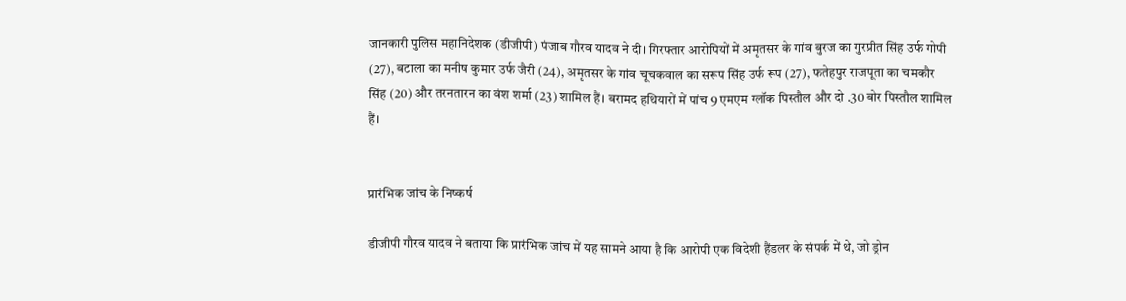जानकारी पुलिस महानिदेशक (डीजीपी) पंजाब गौरव यादव ने दी। गिरफ्तार आरोपियों में अमृतसर के गांव बुरज का गुरप्रीत सिंह उर्फ गोपी (27), बटाला का मनीष कुमार उर्फ जैरी (24), अमृतसर के गांव चूचकवाल का सरूप सिंह उर्फ रूप (27), फतेहपुर राजपूता का चमकौर सिंह (20) और तरनतारन का वंश शर्मा (23) शामिल हैं। बरामद हथियारों में पांच 9 एमएम ग्लॉक पिस्तौल और दो .30 बोर पिस्तौल शामिल हैं।


प्रारंभिक जांच के निष्कर्ष

डीजीपी गौरव यादव ने बताया कि प्रारंभिक जांच में यह सामने आया है कि आरोपी एक विदेशी हैंडलर के संपर्क में थे, जो ड्रोन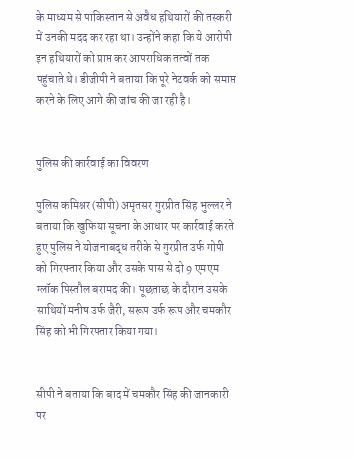के माध्यम से पाकिस्तान से अवैध हथियारों की तस्करी में उनकी मदद कर रहा था। उन्होंने कहा कि ये आरोपी इन हथियारों को प्राप्त कर आपराधिक तत्वों तक पहुंचाते थे। डीजीपी ने बताया कि पूरे नेटवर्क को समाप्त करने के लिए आगे की जांच की जा रही है।


पुलिस की कार्रवाई का विवरण

पुलिस कमिश्नर (सीपी) अमृतसर गुरप्रीत सिंह भुल्लर ने बताया कि खुफिया सूचना के आधार पर कार्रवाई करते हुए पुलिस ने योजनाबद्ध तरीके से गुरप्रीत उर्फ गोपी को गिरफ्तार किया और उसके पास से दो 9 एमएम ग्लॉक पिस्तौल बरामद की। पूछताछ के दौरान उसके साथियों मनीष उर्फ जैरी, सरूप उर्फ रूप और चमकौर सिंह को भी गिरफ्तार किया गया।


सीपी ने बताया कि बाद में चमकौर सिंह की जानकारी पर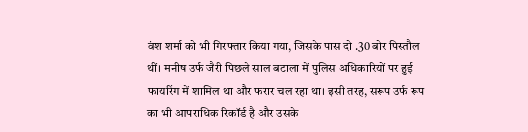वंश शर्मा को भी गिरफ्तार किया गया, जिसके पास दो .30 बोर पिस्तौल थीं। मनीष उर्फ जैरी पिछले साल बटाला में पुलिस अधिकारियों पर हुई फायरिंग में शामिल था और फरार चल रहा था। इसी तरह, सरूप उर्फ रूप का भी आपराधिक रिकॉर्ड है और उसके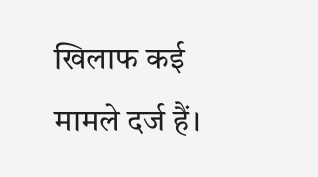खिलाफ कई मामले दर्ज हैं।